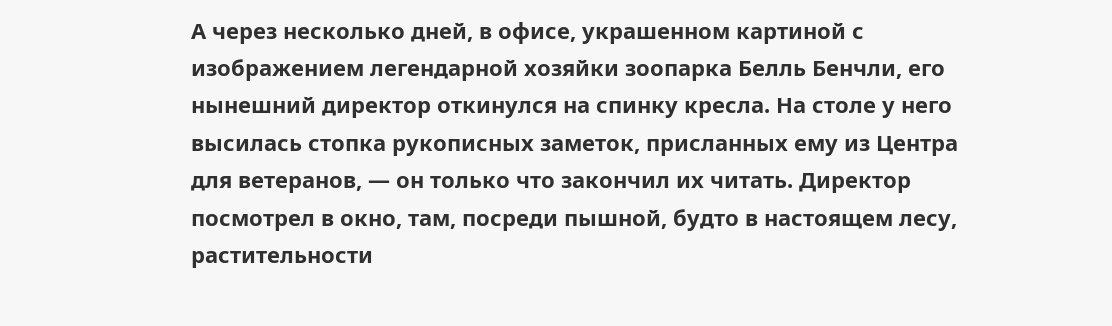А через несколько дней, в офисе, украшенном картиной с изображением легендарной хозяйки зоопарка Белль Бенчли, его нынешний директор откинулся на спинку кресла. На столе у него высилась стопка рукописных заметок, присланных ему из Центра для ветеранов, — он только что закончил их читать. Директор посмотрел в окно, там, посреди пышной, будто в настоящем лесу, растительности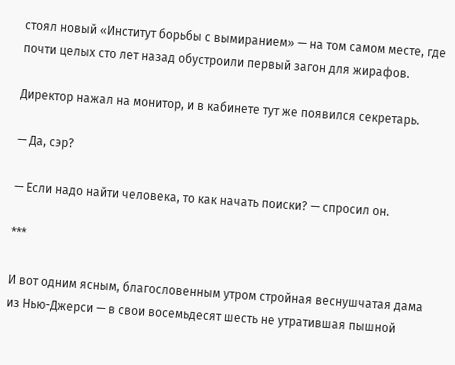стоял новый «Институт борьбы с вымиранием» — на том самом месте, где почти целых сто лет назад обустроили первый загон для жирафов.

Директор нажал на монитор, и в кабинете тут же появился секретарь.

— Да, сэр?

— Если надо найти человека, то как начать поиски? — спросил он.

***

И вот одним ясным, благословенным утром стройная веснушчатая дама из Нью-Джерси — в свои восемьдесят шесть не утратившая пышной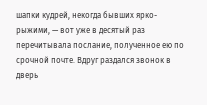шапки кудрей, некогда бывших ярко-рыжими, — вот уже в десятый раз перечитывала послание, полученное ею по срочной почте. Вдруг раздался звонок в дверь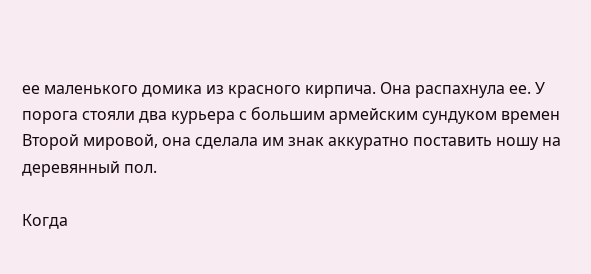ее маленького домика из красного кирпича. Она распахнула ее. У порога стояли два курьера с большим армейским сундуком времен Второй мировой, она сделала им знак аккуратно поставить ношу на деревянный пол.

Когда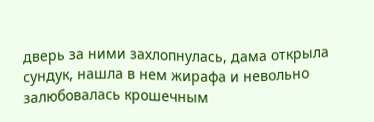дверь за ними захлопнулась, дама открыла сундук, нашла в нем жирафа и невольно залюбовалась крошечным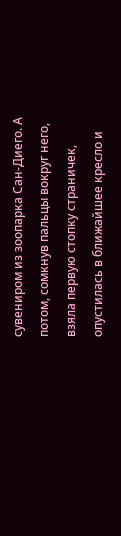сувениром из зоопарка Сан-Диего. А потом, сомкнув пальцы вокруг него, взяла первую стопку страничек, опустилась в ближайшее кресло и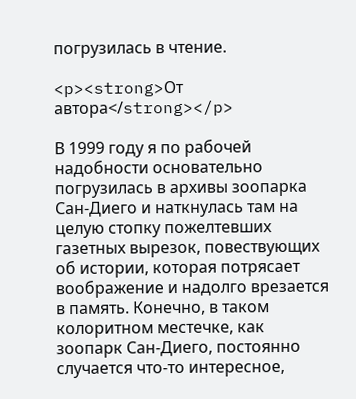погрузилась в чтение.

<p><strong>От автора</strong></p>

В 1999 году я по рабочей надобности основательно погрузилась в архивы зоопарка Сан-Диего и наткнулась там на целую стопку пожелтевших газетных вырезок, повествующих об истории, которая потрясает воображение и надолго врезается в память. Конечно, в таком колоритном местечке, как зоопарк Сан-Диего, постоянно случается что-то интересное,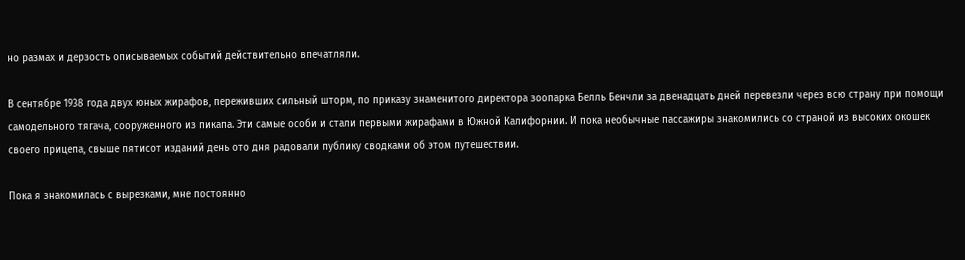но размах и дерзость описываемых событий действительно впечатляли.

В сентябре 1938 года двух юных жирафов, переживших сильный шторм, по приказу знаменитого директора зоопарка Белль Бенчли за двенадцать дней перевезли через всю страну при помощи самодельного тягача, сооруженного из пикапа. Эти самые особи и стали первыми жирафами в Южной Калифорнии. И пока необычные пассажиры знакомились со страной из высоких окошек своего прицепа, свыше пятисот изданий день ото дня радовали публику сводками об этом путешествии.

Пока я знакомилась с вырезками, мне постоянно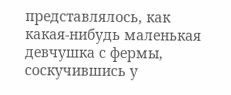представлялось, как какая-нибудь маленькая девчушка с фермы, соскучившись у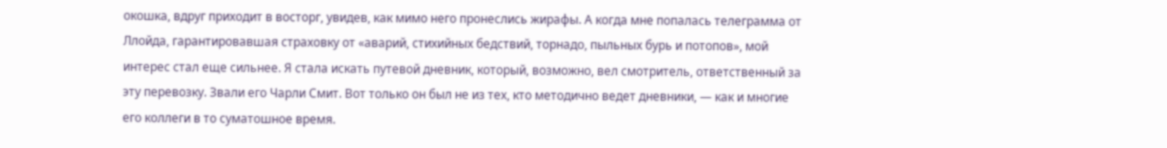окошка, вдруг приходит в восторг, увидев, как мимо него пронеслись жирафы. А когда мне попалась телеграмма от Ллойда, гарантировавшая страховку от «аварий, стихийных бедствий, торнадо, пыльных бурь и потопов», мой интерес стал еще сильнее. Я стала искать путевой дневник, который, возможно, вел смотритель, ответственный за эту перевозку. Звали его Чарли Смит. Вот только он был не из тех, кто методично ведет дневники, — как и многие его коллеги в то суматошное время.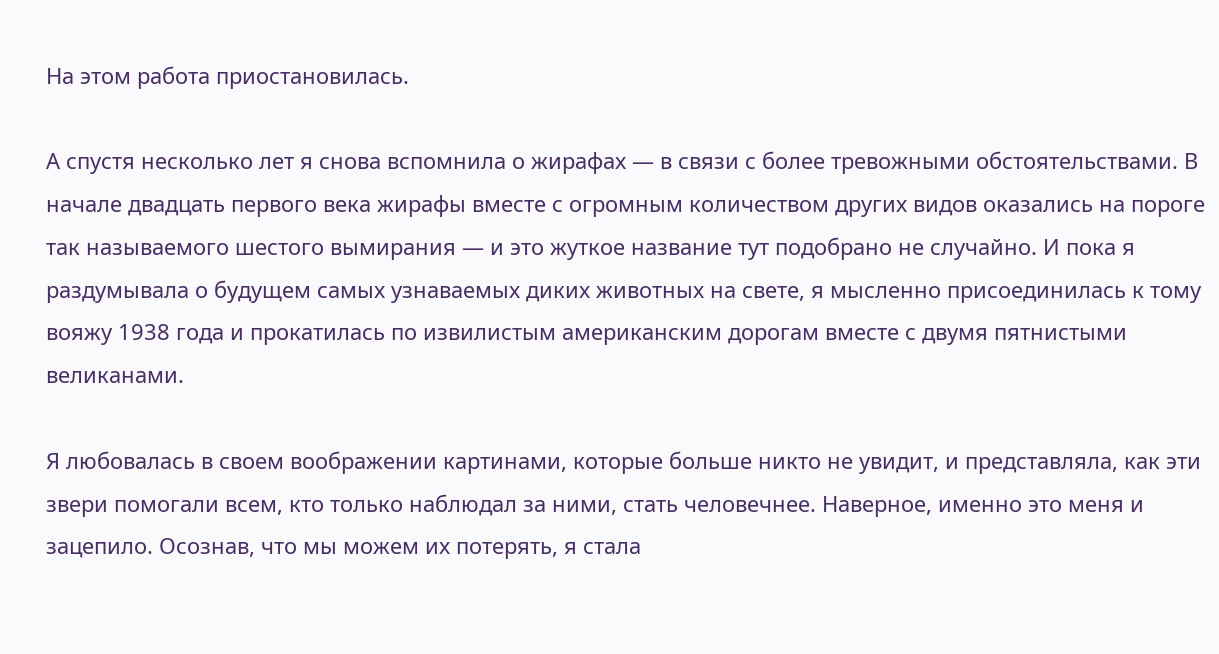На этом работа приостановилась.

А спустя несколько лет я снова вспомнила о жирафах — в связи с более тревожными обстоятельствами. В начале двадцать первого века жирафы вместе с огромным количеством других видов оказались на пороге так называемого шестого вымирания — и это жуткое название тут подобрано не случайно. И пока я раздумывала о будущем самых узнаваемых диких животных на свете, я мысленно присоединилась к тому вояжу 1938 года и прокатилась по извилистым американским дорогам вместе с двумя пятнистыми великанами.

Я любовалась в своем воображении картинами, которые больше никто не увидит, и представляла, как эти звери помогали всем, кто только наблюдал за ними, стать человечнее. Наверное, именно это меня и зацепило. Осознав, что мы можем их потерять, я стала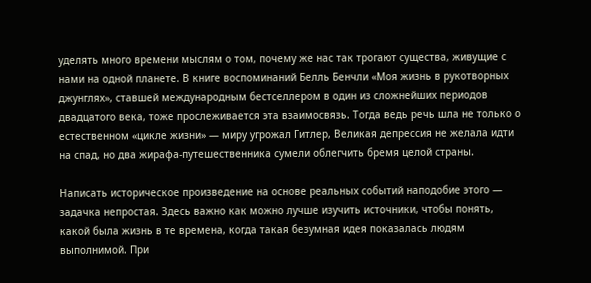уделять много времени мыслям о том, почему же нас так трогают существа, живущие с нами на одной планете. В книге воспоминаний Белль Бенчли «Моя жизнь в рукотворных джунглях», ставшей международным бестселлером в один из сложнейших периодов двадцатого века, тоже прослеживается эта взаимосвязь. Тогда ведь речь шла не только о естественном «цикле жизни» — миру угрожал Гитлер, Великая депрессия не желала идти на спад, но два жирафа-путешественника сумели облегчить бремя целой страны.

Написать историческое произведение на основе реальных событий наподобие этого — задачка непростая. Здесь важно как можно лучше изучить источники, чтобы понять, какой была жизнь в те времена, когда такая безумная идея показалась людям выполнимой. При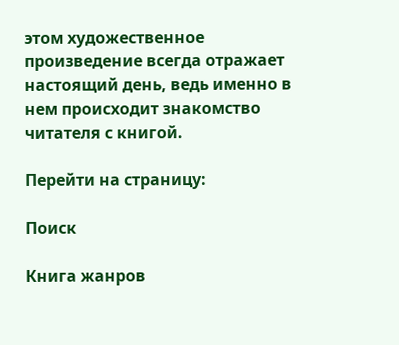этом художественное произведение всегда отражает настоящий день, ведь именно в нем происходит знакомство читателя с книгой.

Перейти на страницу:

Поиск

Книга жанров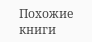Похожие книги